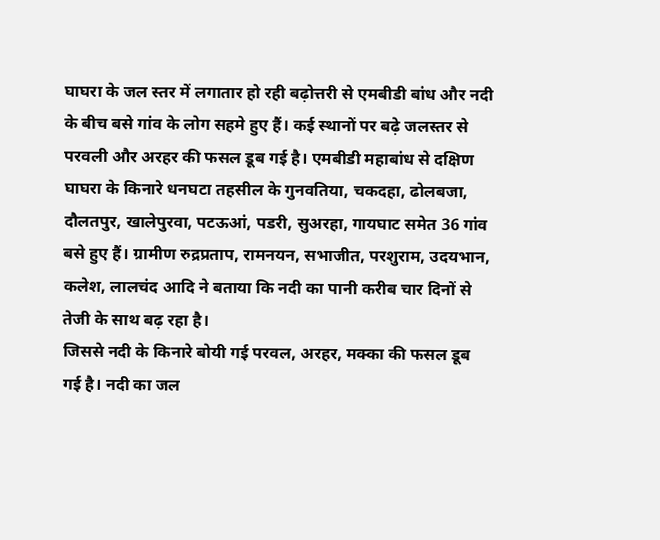घाघरा के जल स्तर में लगातार हो रही बढ़ोत्तरी से एमबीडी बांध और नदी के बीच बसे गांव के लोग सहमे हुए हैं। कई स्थानों पर बढ़े जलस्तर से परवली और अरहर की फसल डूब गई है। एमबीडी महाबांध से दक्षिण घाघरा के किनारे धनघटा तहसील के गुनवतिया, चकदहा, ढोलबजा, दौलतपुर, खालेपुरवा, पटऊआं, पडरी, सुअरहा, गायघाट समेत 36 गांव बसे हुए हैं। ग्रामीण रुद्रप्रताप, रामनयन, सभाजीत, परशुराम, उदयभान, कलेश, लालचंद आदि ने बताया कि नदी का पानी करीब चार दिनों से तेजी के साथ बढ़ रहा है।
जिससे नदी के किनारे बोयी गई परवल, अरहर, मक्का की फसल डूब गई है। नदी का जल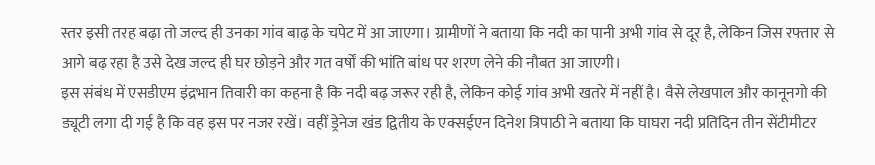स्तर इसी तरह बढ़ा तो जल्द ही उनका गांव बाढ़ के चपेट में आ जाएगा। ग्रामीणों ने बताया कि नदी का पानी अभी गांव से दूर है, लेकिन जिस रफ्तार से आगे बढ़ रहा है उसे देख जल्द ही घर छोड़ने और गत वर्षों की भांति बांध पर शरण लेने की नौबत आ जाएगी।
इस संबंध में एसडीएम इंद्रभान तिवारी का कहना है कि नदी बढ़ जरूर रही है, लेकिन कोई गांव अभी खतरे में नहीं है। वैसे लेखपाल और कानूनगो की ड्यूटी लगा दी गई है कि वह इस पर नजर रखें। वहीं ड्रेनेज खंड द्वितीय के एक्सईएन दिनेश त्रिपाठी ने बताया कि घाघरा नदी प्रतिदिन तीन सेंटीमीटर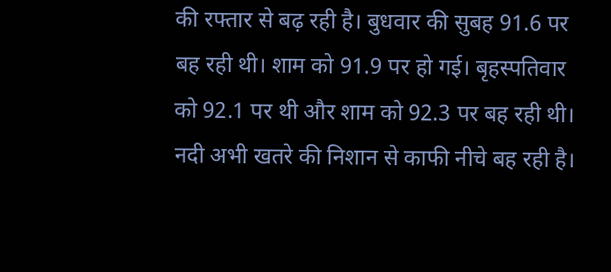की रफ्तार से बढ़ रही है। बुधवार की सुबह 91.6 पर बह रही थी। शाम को 91.9 पर हो गई। बृहस्पतिवार को 92.1 पर थी और शाम को 92.3 पर बह रही थी। नदी अभी खतरे की निशान से काफी नीचे बह रही है।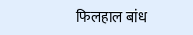फिलहाल बांध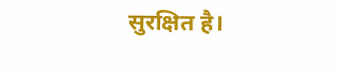सुरक्षित है।